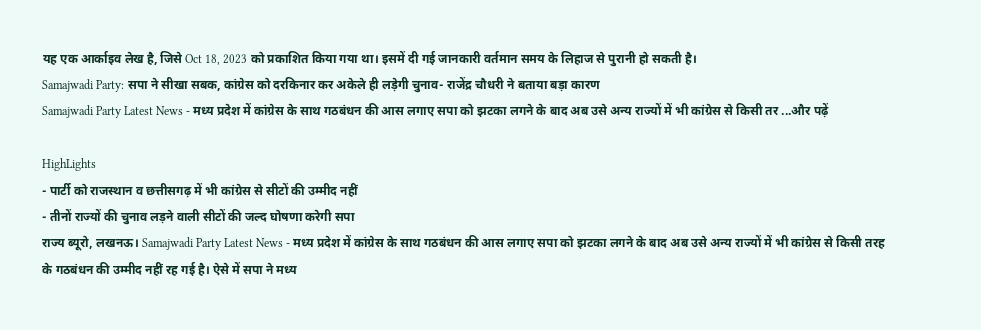यह एक आर्काइव लेख है, जिसे Oct 18, 2023 को प्रकाशित किया गया था। इसमें दी गई जानकारी वर्तमान समय के लिहाज से पुरानी हो सकती है।
Samajwadi Party: सपा ने सीखा सबक, कांग्रेस को दरकिनार कर अकेले ही लड़ेगी चुनाव- राजेंद्र चौधरी ने बताया बड़ा कारण
Samajwadi Party Latest News - मध्य प्रदेश में कांग्रेस के साथ गठबंधन की आस लगाए सपा को झटका लगने के बाद अब उसे अन्य राज्यों में भी कांग्रेस से किसी तर ...और पढ़ें

HighLights
- पार्टी को राजस्थान व छत्तीसगढ़ में भी कांग्रेस से सीटों की उम्मीद नहीं
- तीनों राज्यों की चुनाव लड़ने वाली सीटों की जल्द घोषणा करेगी सपा
राज्य ब्यूरो, लखनऊ। Samajwadi Party Latest News - मध्य प्रदेश में कांग्रेस के साथ गठबंधन की आस लगाए सपा को झटका लगने के बाद अब उसे अन्य राज्यों में भी कांग्रेस से किसी तरह के गठबंधन की उम्मीद नहीं रह गई है। ऐसे में सपा ने मध्य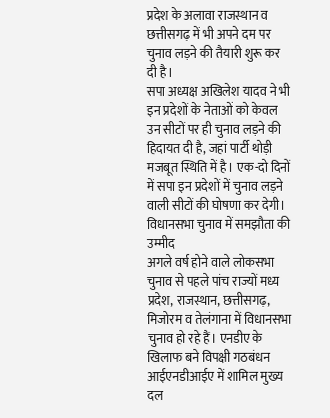प्रदेश के अलावा राजस्थान व छत्तीसगढ़ में भी अपने दम पर चुनाव लड़ने की तैयारी शुरू कर दी है।
सपा अध्यक्ष अखिलेश यादव ने भी इन प्रदेशों के नेताओं को केवल उन सीटों पर ही चुनाव लड़ने की हिदायत दी है, जहां पार्टी थोड़ी मजबूत स्थिति में है। एक-दो दिनों में सपा इन प्रदेशों में चुनाव लड़ने वाली सीटों की घोषणा कर देगी।
विधानसभा चुनाव में समझौता की उम्मीद
अगले वर्ष होने वाले लोकसभा चुनाव से पहले पांच राज्यों मध्य प्रदेश, राजस्थान, छत्तीसगढ़, मिजोरम व तेलंगाना में विधानसभा चुनाव हो रहे हैं। एनडीए के खिलाफ बने विपक्षी गठबंधन आईएनडीआईए में शामिल मुख्य दल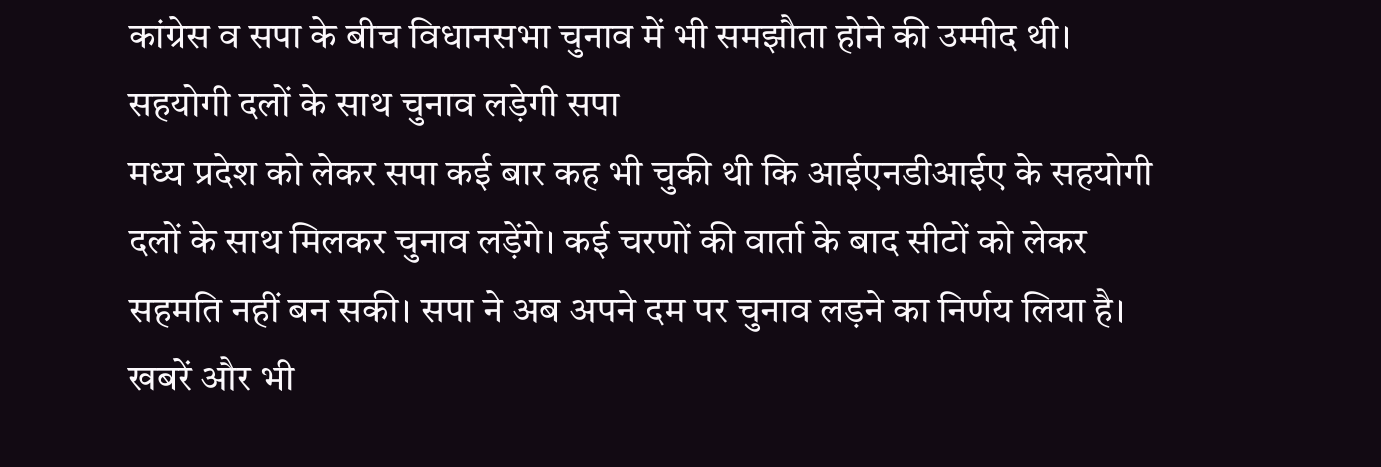कांग्रेस व सपा के बीच विधानसभा चुनाव में भी समझौता होने की उम्मीद थी।
सहयोगी दलों के साथ चुनाव लड़ेगी सपा
मध्य प्रदेश को लेकर सपा कई बार कह भी चुकी थी कि आईएनडीआईए के सहयोगी दलों के साथ मिलकर चुनाव लड़ेंगे। कई चरणों की वार्ता के बाद सीटों को लेकर सहमति नहीं बन सकी। सपा ने अब अपने दम पर चुनाव लड़ने का निर्णय लिया है।
खबरें और भी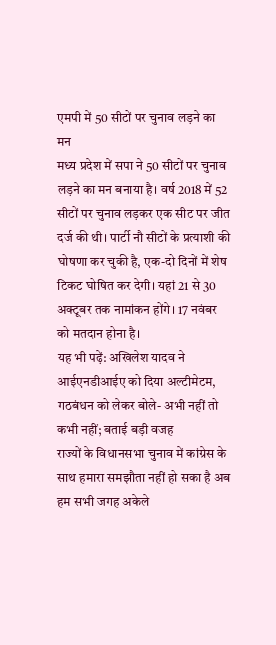एमपी में 50 सीटों पर चुनाव लड़ने का मन
मध्य प्रदेश में सपा ने 50 सीटों पर चुनाव लड़ने का मन बनाया है। वर्ष 2018 में 52 सीटों पर चुनाव लड़कर एक सीट पर जीत दर्ज की थी। पार्टी नौ सीटों के प्रत्याशी की घोषणा कर चुकी है, एक-दो दिनों में शेष टिकट घोषित कर देगी। यहां 21 से 30 अक्टूबर तक नामांकन होंगे। 17 नवंबर को मतदान होना है।
यह भी पढ़ें: अखिलेश यादव ने आईएनडीआईए को दिया अल्टीमेटम, गठबंधन को लेकर बोले- अभी नहीं तो कभी नहीं; बताई बड़ी वजह
राज्यों के विधानसभा चुनाव में कांग्रेस के साथ हमारा समझौता नहीं हो सका है अब हम सभी जगह अकेले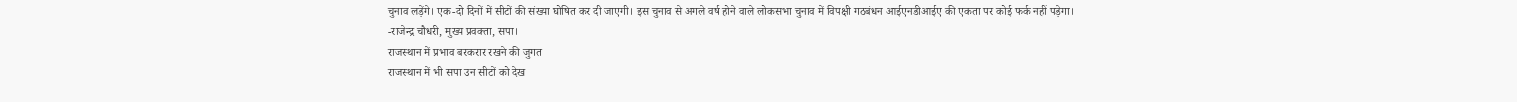चुनाव लड़ेंगे। एक-दो दिनों में सीटों की संख्या घोषित कर दी जाएगी। इस चुनाव से अगले वर्ष होने वाले लोकसभा चुनाव में विपक्षी गठबंधन आईएनडीआईए की एकता पर कोई फर्क नहीं पड़ेगा।
-राजेन्द्र चौधरी, मुख्य प्रवक्ता, सपा।
राजस्थान में प्रभाव बरकरार रखने की जुगत
राजस्थान में भी सपा उन सीटों को देख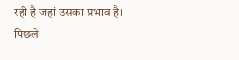रही है जहां उसका प्रभाव है। पिछले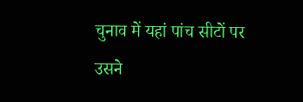चुनाव में यहां पांच सीटों पर उसने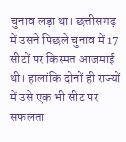चुनाव लड़ा था। छत्तीसगढ़ में उसने पिछले चुनाव में 17 सीटों पर किस्मत आजमाई थी। हालांकि दोनों ही राज्यों में उसे एक भी सीट पर सफलता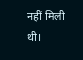नहीं मिली थी।